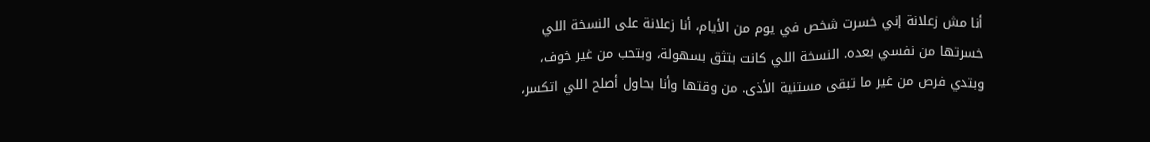أنا مش زعلانة إني خسرت شخص في يوم من الأيام، أنا زعلانة على النسخة اللي خسرتها من نفسي بعده. النسخة اللي كانت بتثق بسهولة، وبتحب من غير خوف، وبتدي فرص من غير ما تبقى مستنية الأذى. من وقتها وأنا بحاول أصلح اللي اتكسر،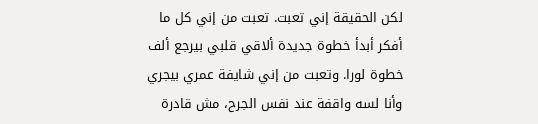لكن الحقيقة إني تعبت. تعبت من إني كل ما أفكر أبدأ خطوة جديدة ألاقي قلبي بيرجع ألف خطوة لورا. وتعبت من إني شايفة عمري بيجري وأنا لسه واقفة عند نفس الجرح، مش قادرة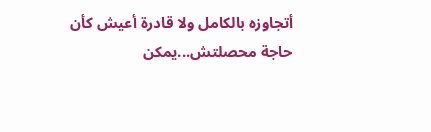أتجاوزه بالكامل ولا قادرة أعيش كأن حاجة محصلتش...يمكن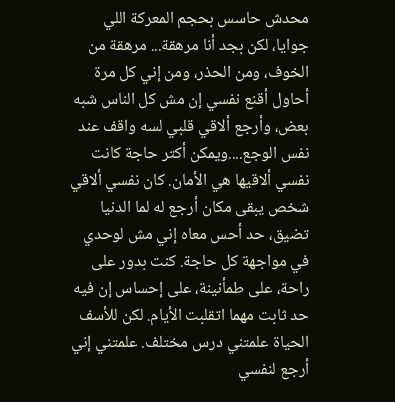محدش حاسس بحجم المعركة اللي جوايا، لكن بجد أنا مرهقة... مرهقة من الخوف، ومن الحذر، ومن إني كل مرة أحاول أقنع نفسي إن مش كل الناس شبه بعض، وأرجع ألاقي قلبي لسه واقف عند نفس الوجع....ويمكن أكتر حاجة كانت نفسي ألاقيها هي الأمان. كان نفسي ألاقي شخص يبقى مكان أرجع له لما الدنيا تضيق، حد أحس معاه إني مش لوحدي في مواجهة كل حاجة. كنت بدور على راحة، على طمأنينة، على إحساس إن فيه حد ثابت مهما اتقلبت الأيام. لكن للأسف الحياة علمتني درس مختلف. علمتني إني أرجع لنفسي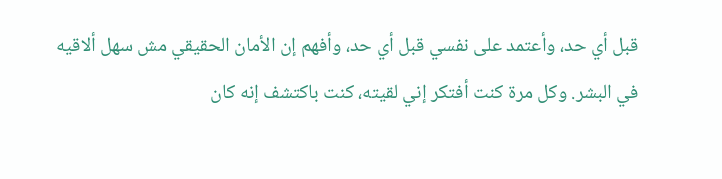قبل أي حد، وأعتمد على نفسي قبل أي حد، وأفهم إن الأمان الحقيقي مش سهل ألاقيه في البشر. وكل مرة كنت أفتكر إني لقيته، كنت باكتشف إنه كان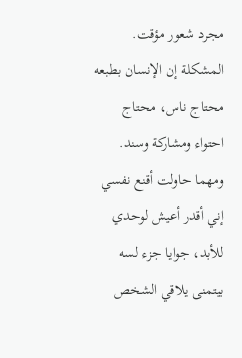مجرد شعور مؤقت. المشكلة إن الإنسان بطبعه محتاج ناس، محتاج احتواء ومشاركة وسند. ومهما حاولت أقنع نفسي إني أقدر أعيش لوحدي للأبد، جوايا جزء لسه بيتمنى يلاقي الشخص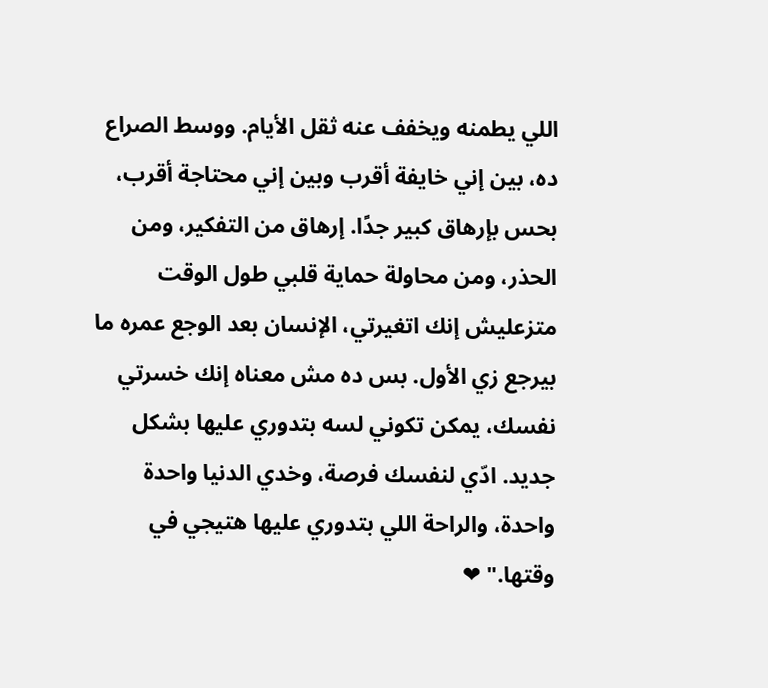اللي يطمنه ويخفف عنه ثقل الأيام. ووسط الصراع ده، بين إني خايفة أقرب وبين إني محتاجة أقرب، بحس بإرهاق كبير جدًا. إرهاق من التفكير، ومن الحذر، ومن محاولة حماية قلبي طول الوقت
متزعليش إنك اتغيرتي، الإنسان بعد الوجع عمره ما بيرجع زي الأول. بس ده مش معناه إنك خسرتي نفسك، يمكن تكوني لسه بتدوري عليها بشكل جديد. ادّي لنفسك فرصة، وخدي الدنيا واحدة واحدة، والراحة اللي بتدوري عليها هتيجي في وقتها." ❤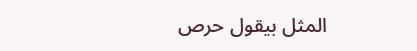المثل بيقول حرص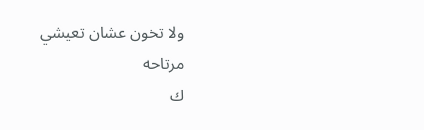ولا تخون عشان تعيشي مرتاحه
ك